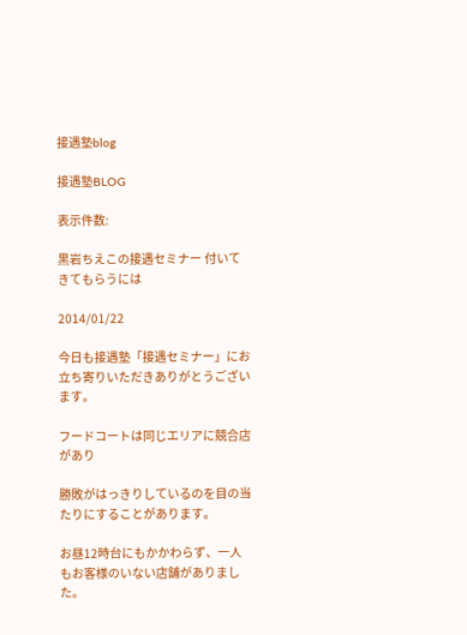接遇塾blog

接遇塾BLOG

表示件数:

黒岩ちえこの接遇セミナー 付いてきてもらうには

2014/01/22

今日も接遇塾「接遇セミナー」にお立ち寄りいただきありがとうございます。

フードコートは同じエリアに競合店があり

勝敗がはっきりしているのを目の当たりにすることがあります。

お昼12時台にもかかわらず、一人もお客様のいない店舗がありました。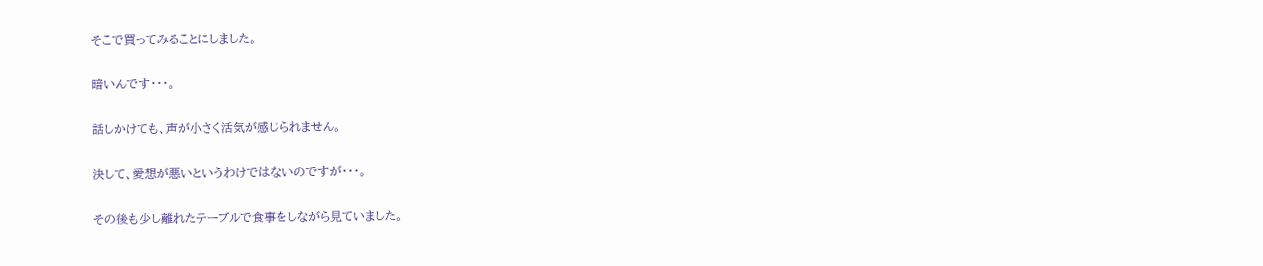そこで買ってみることにしました。

暗いんです・・・。

話しかけても、声が小さく活気が感じられません。

決して、愛想が悪いというわけではないのですが・・・。

その後も少し離れたテーブルで食事をしながら見ていました。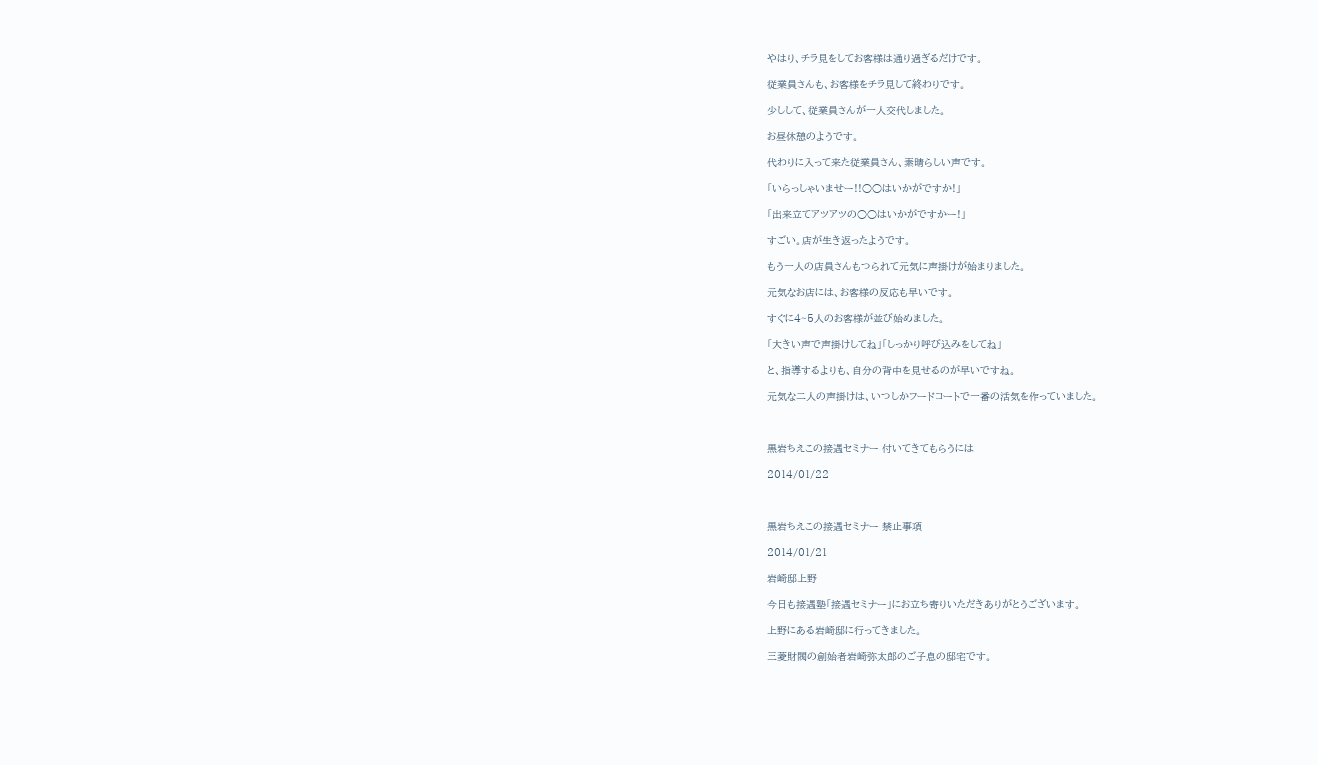やはり、チラ見をしてお客様は通り過ぎるだけです。

従業員さんも、お客様をチラ見して終わりです。

少しして、従業員さんが一人交代しました。

お昼休憩のようです。

代わりに入って来た従業員さん、素晴らしい声です。

「いらっしゃいませー!!○○はいかがですか!」

「出来立てアツアツの○○はいかがですかー!」

すごい。店が生き返ったようです。

もう一人の店員さんもつられて元気に声掛けが始まりました。

元気なお店には、お客様の反応も早いです。

すぐに4~5人のお客様が並び始めました。

「大きい声で声掛けしてね」「しっかり呼び込みをしてね」

と、指導するよりも、自分の背中を見せるのが早いですね。

元気な二人の声掛けは、いつしかフードコートで一番の活気を作っていました。



黒岩ちえこの接遇セミナー 付いてきてもらうには

2014/01/22



黒岩ちえこの接遇セミナー 禁止事項

2014/01/21

岩崎邸上野

今日も接遇塾「接遇セミナー」にお立ち寄りいただきありがとうございます。

上野にある岩崎邸に行ってきました。

三菱財閥の創始者岩崎弥太郎のご子息の邸宅です。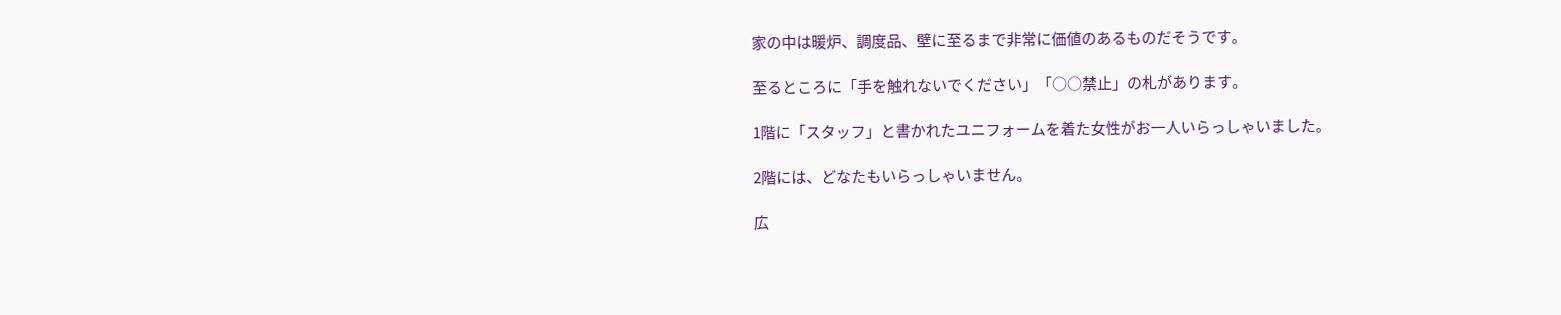家の中は暖炉、調度品、壁に至るまで非常に価値のあるものだそうです。

至るところに「手を触れないでください」「○○禁止」の札があります。

1階に「スタッフ」と書かれたユニフォームを着た女性がお一人いらっしゃいました。

2階には、どなたもいらっしゃいません。

広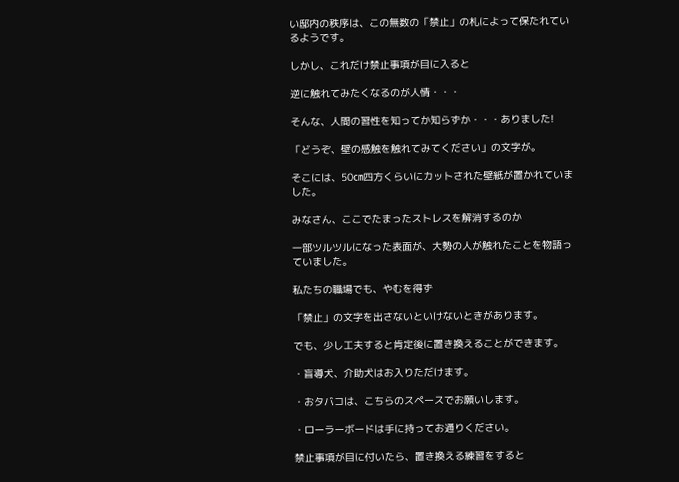い邸内の秩序は、この無数の「禁止」の札によって保たれているようです。

しかし、これだけ禁止事項が目に入ると

逆に触れてみたくなるのが人情・・・

そんな、人間の習性を知ってか知らずか・・・ありました!

「どうぞ、壁の感触を触れてみてください」の文字が。

そこには、50㎝四方くらいにカットされた壁紙が置かれていました。

みなさん、ここでたまったストレスを解消するのか

一部ツルツルになった表面が、大勢の人が触れたことを物語っていました。

私たちの職場でも、やむを得ず

「禁止」の文字を出さないといけないときがあります。

でも、少し工夫すると肯定後に置き換えることができます。

・盲導犬、介助犬はお入りただけます。

・おタバコは、こちらのスペースでお願いします。

・ローラーボードは手に持ってお通りください。

禁止事項が目に付いたら、置き換える練習をすると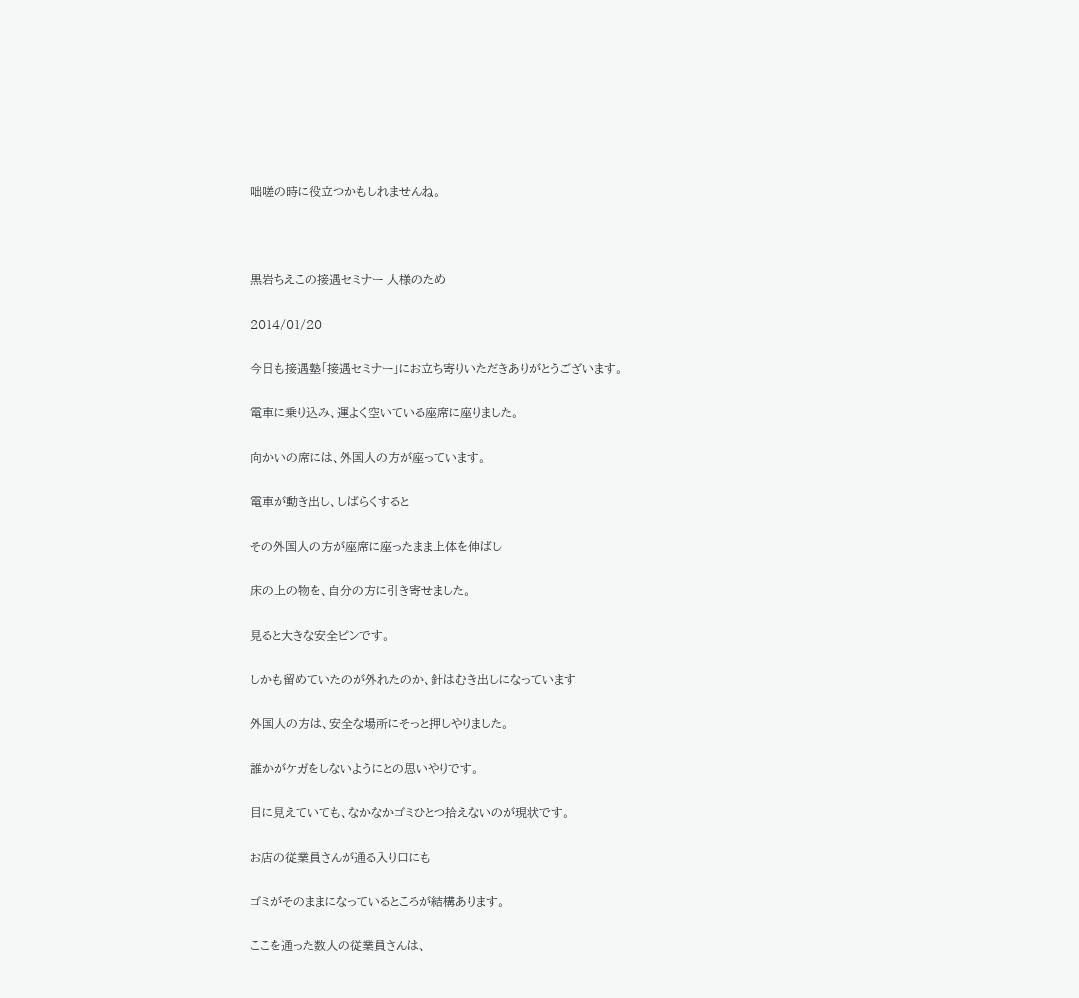咄嗟の時に役立つかもしれませんね。



黒岩ちえこの接遇セミナー 人様のため

2014/01/20

今日も接遇塾「接遇セミナー」にお立ち寄りいただきありがとうございます。

電車に乗り込み、運よく空いている座席に座りました。

向かいの席には、外国人の方が座っています。

電車が動き出し、しばらくすると

その外国人の方が座席に座ったまま上体を伸ばし

床の上の物を、自分の方に引き寄せました。

見ると大きな安全ピンです。

しかも留めていたのが外れたのか、針はむき出しになっています

外国人の方は、安全な場所にそっと押しやりました。

誰かがケガをしないようにとの思いやりです。

目に見えていても、なかなかゴミひとつ拾えないのが現状です。

お店の従業員さんが通る入り口にも

ゴミがそのままになっているところが結構あります。

ここを通った数人の従業員さんは、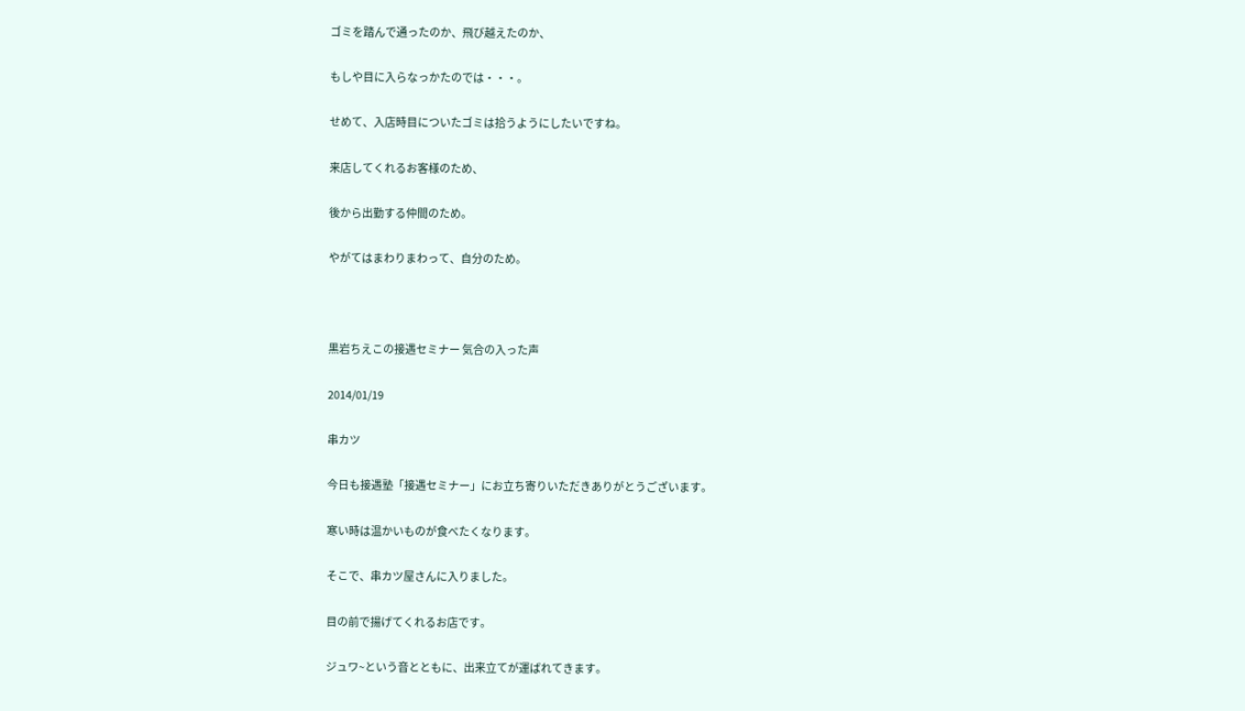ゴミを踏んで通ったのか、飛び越えたのか、

もしや目に入らなっかたのでは・・・。

せめて、入店時目についたゴミは拾うようにしたいですね。

来店してくれるお客様のため、

後から出勤する仲間のため。

やがてはまわりまわって、自分のため。



黒岩ちえこの接遇セミナー 気合の入った声

2014/01/19

串カツ

今日も接遇塾「接遇セミナー」にお立ち寄りいただきありがとうございます。

寒い時は温かいものが食べたくなります。

そこで、串カツ屋さんに入りました。

目の前で揚げてくれるお店です。

ジュワ~という音とともに、出来立てが運ばれてきます。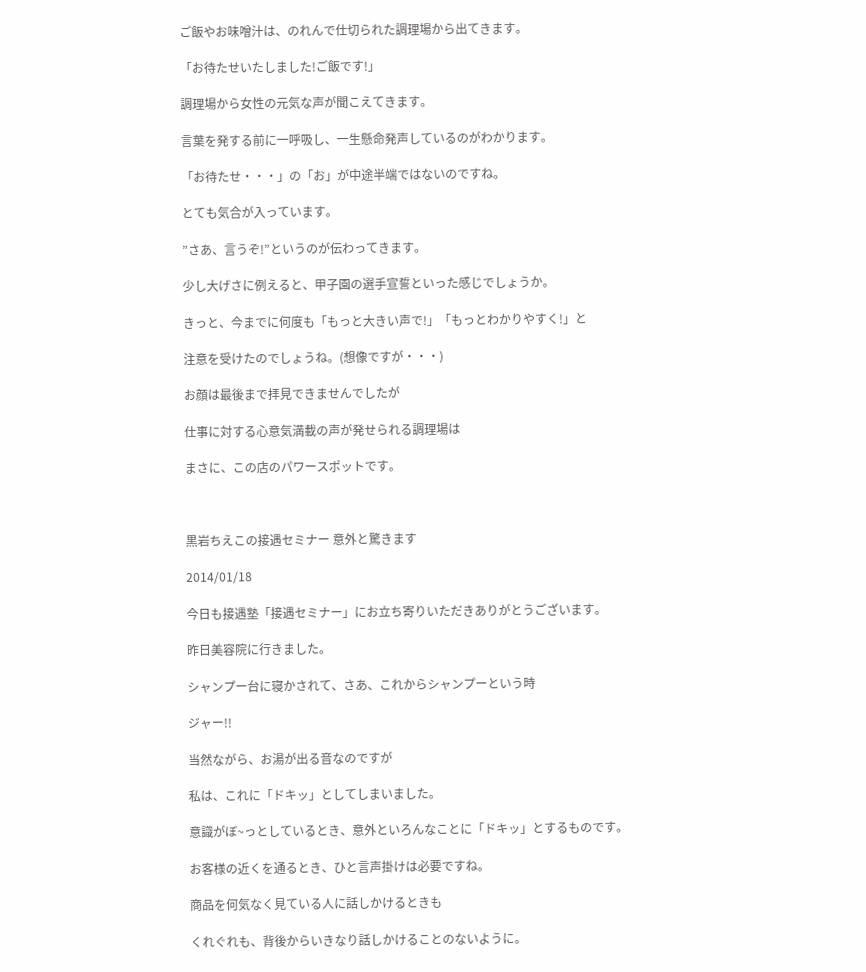ご飯やお味噌汁は、のれんで仕切られた調理場から出てきます。

「お待たせいたしました!ご飯です!」

調理場から女性の元気な声が聞こえてきます。

言葉を発する前に一呼吸し、一生懸命発声しているのがわかります。

「お待たせ・・・」の「お」が中途半端ではないのですね。

とても気合が入っています。

”さあ、言うぞ!”というのが伝わってきます。

少し大げさに例えると、甲子園の選手宣誓といった感じでしょうか。

きっと、今までに何度も「もっと大きい声で!」「もっとわかりやすく!」と

注意を受けたのでしょうね。(想像ですが・・・)

お顔は最後まで拝見できませんでしたが

仕事に対する心意気満載の声が発せられる調理場は

まさに、この店のパワースポットです。



黒岩ちえこの接遇セミナー 意外と驚きます

2014/01/18

今日も接遇塾「接遇セミナー」にお立ち寄りいただきありがとうございます。

昨日美容院に行きました。

シャンプー台に寝かされて、さあ、これからシャンプーという時

ジャー!!

当然ながら、お湯が出る音なのですが

私は、これに「ドキッ」としてしまいました。

意識がぼ~っとしているとき、意外といろんなことに「ドキッ」とするものです。

お客様の近くを通るとき、ひと言声掛けは必要ですね。

商品を何気なく見ている人に話しかけるときも

くれぐれも、背後からいきなり話しかけることのないように。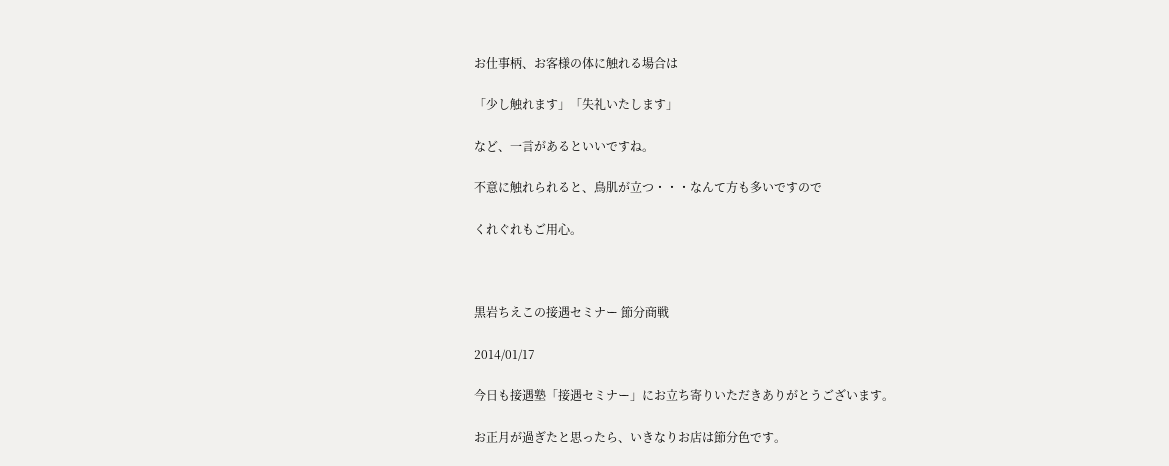お仕事柄、お客様の体に触れる場合は

「少し触れます」「失礼いたします」

など、一言があるといいですね。

不意に触れられると、鳥肌が立つ・・・なんて方も多いですので

くれぐれもご用心。



黒岩ちえこの接遇セミナー 節分商戦

2014/01/17

今日も接遇塾「接遇セミナー」にお立ち寄りいただきありがとうございます。

お正月が過ぎたと思ったら、いきなりお店は節分色です。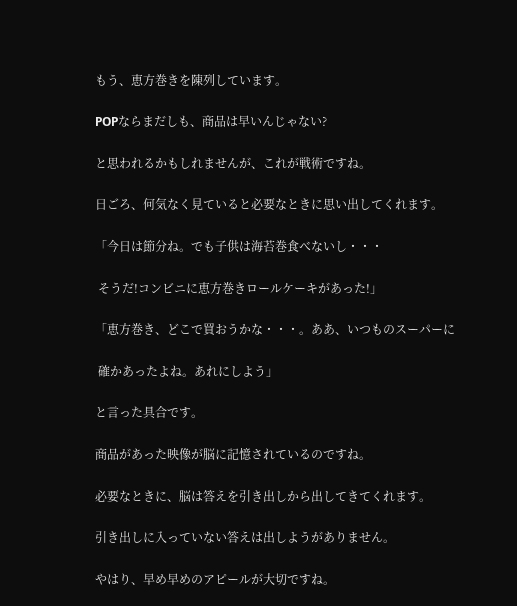もう、恵方巻きを陳列しています。

POPならまだしも、商品は早いんじゃない?

と思われるかもしれませんが、これが戦術ですね。

日ごろ、何気なく見ていると必要なときに思い出してくれます。

「今日は節分ね。でも子供は海苔巻食べないし・・・

 そうだ!コンビニに恵方巻きロールケーキがあった!」

「恵方巻き、どこで買おうかな・・・。ああ、いつものスーパーに

 確かあったよね。あれにしよう」

と言った具合です。

商品があった映像が脳に記憶されているのですね。

必要なときに、脳は答えを引き出しから出してきてくれます。

引き出しに入っていない答えは出しようがありません。

やはり、早め早めのアピールが大切ですね。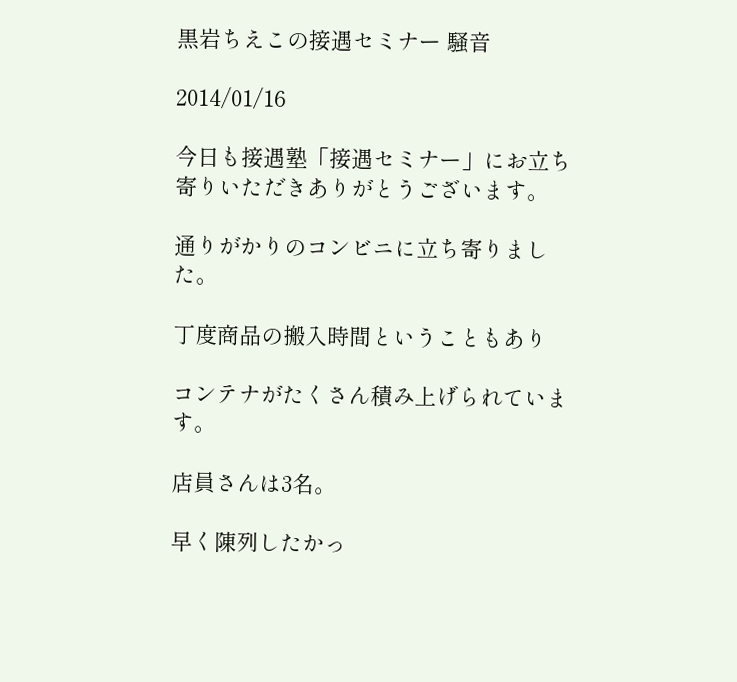黒岩ちえこの接遇セミナー 騒音

2014/01/16

今日も接遇塾「接遇セミナー」にお立ち寄りいただきありがとうございます。

通りがかりのコンビニに立ち寄りました。

丁度商品の搬入時間ということもあり

コンテナがたくさん積み上げられています。

店員さんは3名。

早く陳列したかっ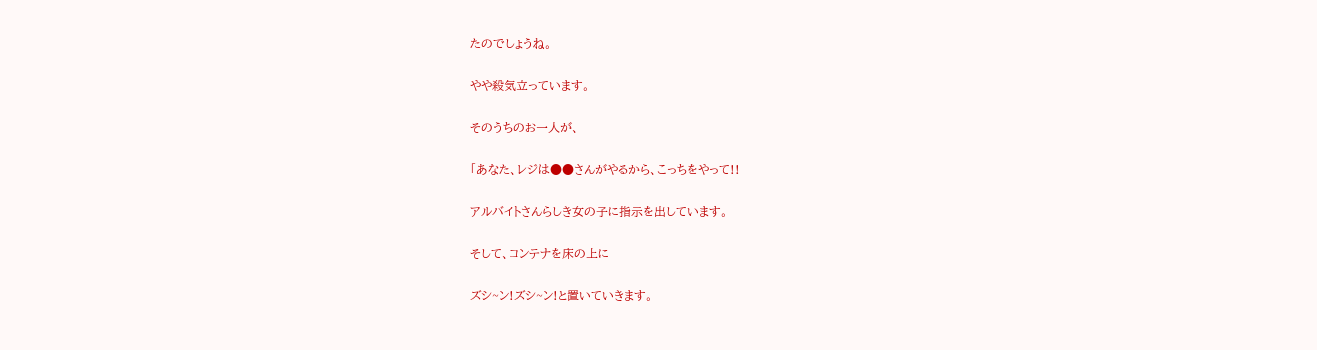たのでしょうね。

やや殺気立っています。

そのうちのお一人が、

「あなた、レジは●●さんがやるから、こっちをやって!!

アルバイトさんらしき女の子に指示を出しています。

そして、コンテナを床の上に

ズシ~ン!ズシ~ン!と置いていきます。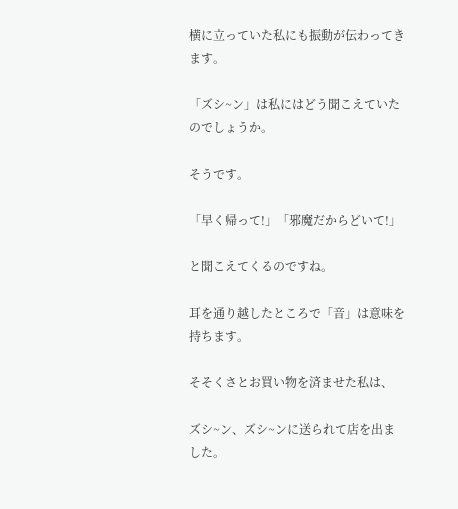横に立っていた私にも振動が伝わってきます。

「ズシ~ン」は私にはどう聞こえていたのでしょうか。

そうです。

「早く帰って!」「邪魔だからどいて!」

と聞こえてくるのですね。

耳を通り越したところで「音」は意味を持ちます。

そそくさとお買い物を済ませた私は、

ズシ~ン、ズシ~ンに送られて店を出ました。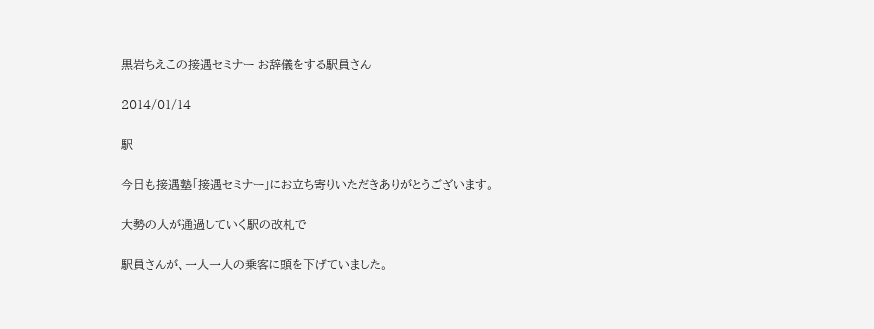黒岩ちえこの接遇セミナー お辞儀をする駅員さん

2014/01/14

駅

今日も接遇塾「接遇セミナー」にお立ち寄りいただきありがとうございます。

大勢の人が通過していく駅の改札で

駅員さんが、一人一人の乗客に頭を下げていました。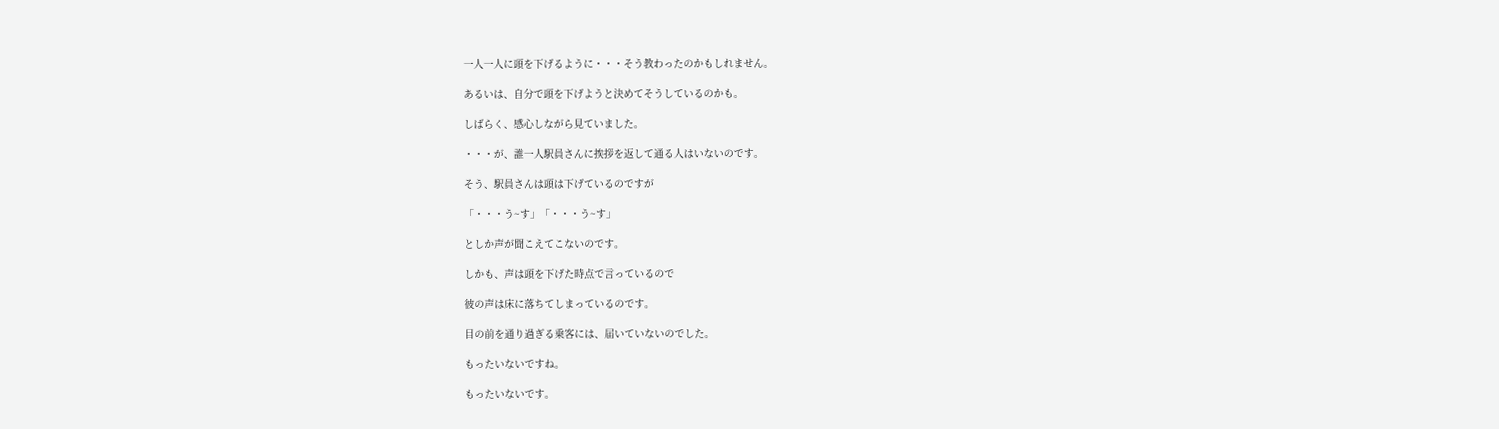一人一人に頭を下げるように・・・そう教わったのかもしれません。

あるいは、自分で頭を下げようと決めてそうしているのかも。

しばらく、感心しながら見ていました。

・・・が、誰一人駅員さんに挨拶を返して通る人はいないのです。

そう、駅員さんは頭は下げているのですが

「・・・う~す」「・・・う~す」

としか声が聞こえてこないのです。

しかも、声は頭を下げた時点で言っているので

彼の声は床に落ちてしまっているのです。

目の前を通り過ぎる乗客には、届いていないのでした。

もったいないですね。

もったいないです。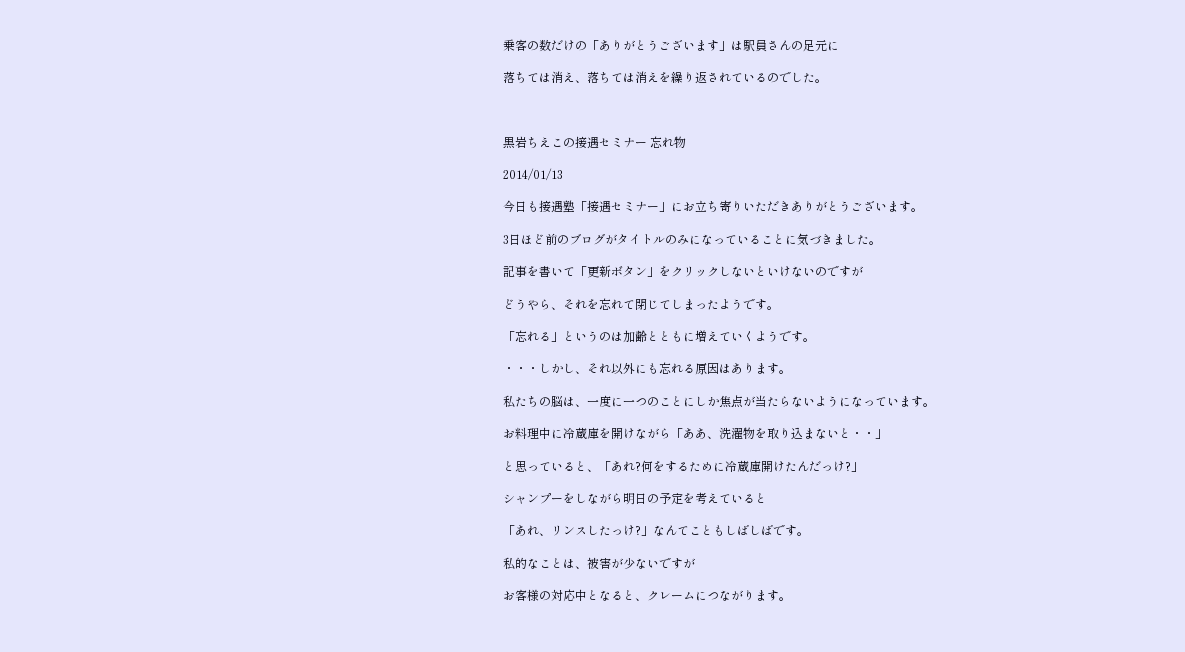乗客の数だけの「ありがとうございます」は駅員さんの足元に

落ちては消え、落ちては消えを繰り返されているのでした。



黒岩ちえこの接遇セミナー 忘れ物

2014/01/13

今日も接遇塾「接遇セミナー」にお立ち寄りいただきありがとうございます。

3日ほど前のブログがタイトルのみになっていることに気づきました。

記事を書いて「更新ボタン」をクリックしないといけないのですが

どうやら、それを忘れて閉じてしまったようです。

「忘れる」というのは加齢とともに増えていくようです。

・・・しかし、それ以外にも忘れる原因はあります。

私たちの脳は、一度に一つのことにしか焦点が当たらないようになっています。

お料理中に冷蔵庫を開けながら「ああ、洗濯物を取り込まないと・・」

と思っていると、「あれ?何をするために冷蔵庫開けたんだっけ?」

シャンプーをしながら明日の予定を考えていると

「あれ、リンスしたっけ?」なんてこともしばしばです。

私的なことは、被害が少ないですが

お客様の対応中となると、クレームにつながります。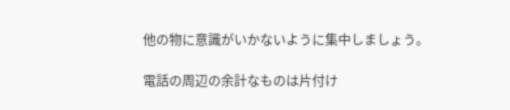他の物に意識がいかないように集中しましょう。

電話の周辺の余計なものは片付け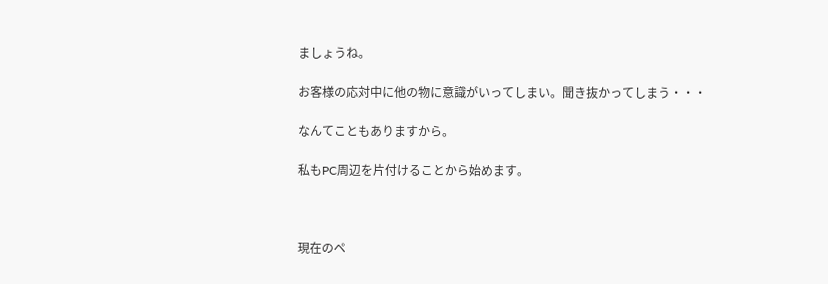ましょうね。

お客様の応対中に他の物に意識がいってしまい。聞き抜かってしまう・・・

なんてこともありますから。

私もPC周辺を片付けることから始めます。



現在のペ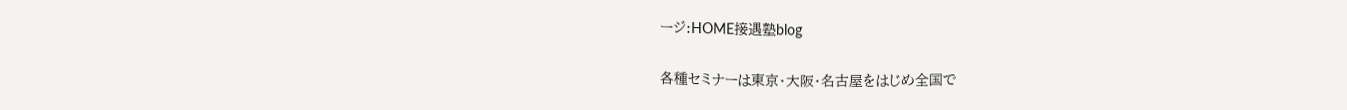ージ:HOME接遇塾blog


各種セミナーは東京・大阪・名古屋をはじめ全国で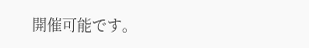開催可能です。